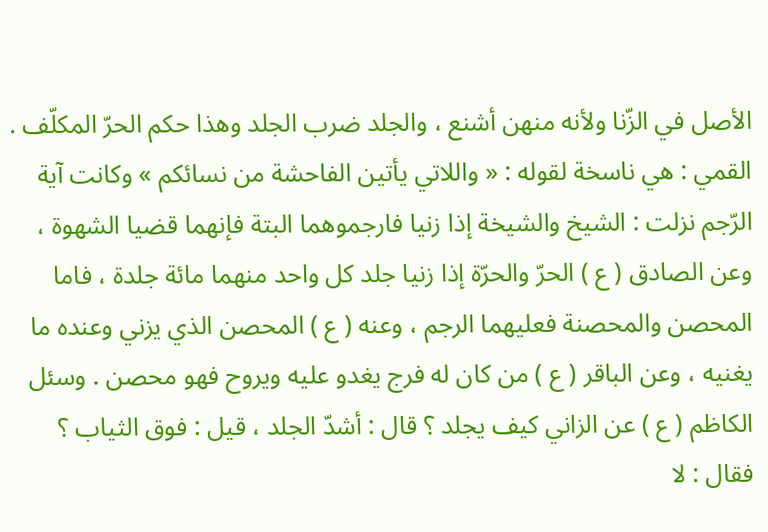الأصل في الزّنا ولأنه منهن أشنع ، والجلد ضرب الجلد وهذا حكم الحرّ المكلّف . القمي : هي ناسخة لقوله : « واللاتي يأتين الفاحشة من نسائكم » وكانت آية الرّجم نزلت : الشيخ والشيخة إذا زنيا فارجموهما البتة فإنهما قضيا الشهوة ، وعن الصادق ( ع ) الحرّ والحرّة إذا زنيا جلد كل واحد منهما مائة جلدة ، فاما المحصن والمحصنة فعليهما الرجم ، وعنه ( ع ) المحصن الذي يزني وعنده ما يغنيه ، وعن الباقر ( ع ) من كان له فرج يغدو عليه ويروح فهو محصن . وسئل الكاظم ( ع ) عن الزاني كيف يجلد ؟ قال : أشدّ الجلد ، قيل : فوق الثياب ؟ فقال : لا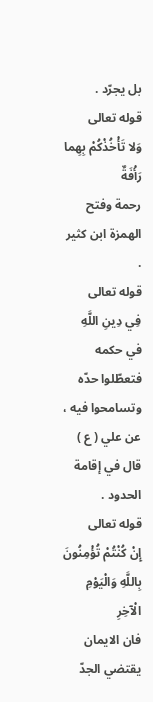بل يجرّد .
قوله تعالى
وَلا تَأْخُذْكُمْ بِهِما رَأْفَةٌ
رحمة وفتح الهمزة ابن كثير .
قوله تعالى
فِي دِينِ اللَّهِ
في حكمه فتعطّلوا حدّه وتسامحوا فيه ، عن علي ( ع ) قال في إقامة الحدود .
قوله تعالى
إِنْ كُنْتُمْ تُؤْمِنُونَ بِاللَّهِ وَالْيَوْمِ الْآخِرِ
فان الايمان يقتضي الجدّ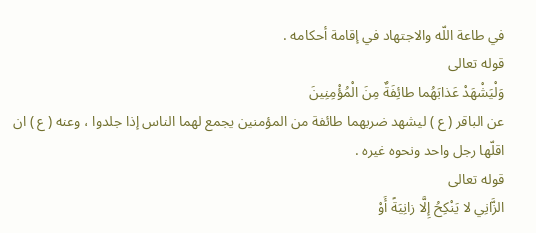في طاعة اللّه والاجتهاد في إقامة أحكامه .
قوله تعالى
وَلْيَشْهَدْ عَذابَهُما طائِفَةٌ مِنَ الْمُؤْمِنِينَ
عن الباقر ( ع ) ليشهد ضربهما طائفة من المؤمنين يجمع لهما الناس إذا جلدوا ، وعنه ( ع ) ان اقلّها رجل واحد ونحوه غيره .
قوله تعالى
الزَّانِي لا يَنْكِحُ إِلَّا زانِيَةً أَوْ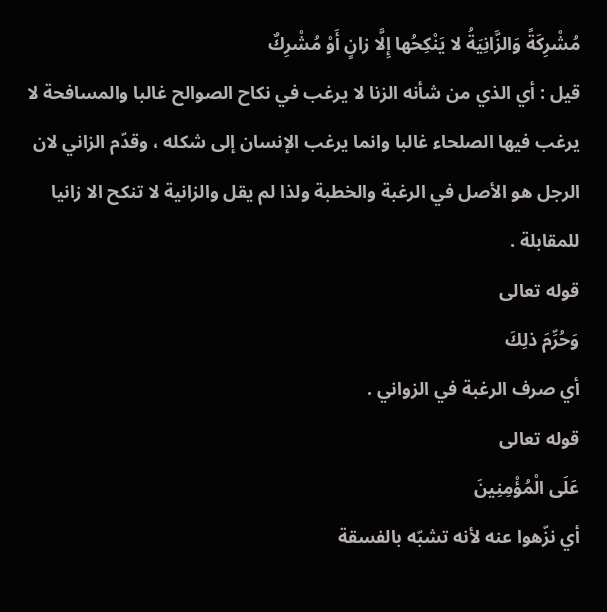مُشْرِكَةً وَالزَّانِيَةُ لا يَنْكِحُها إِلَّا زانٍ أَوْ مُشْرِكٌ
قيل : أي الذي من شأنه الزنا لا يرغب في نكاح الصوالح غالبا والمسافحة لا يرغب فيها الصلحاء غالبا وانما يرغب الإنسان إلى شكله ، وقدّم الزاني لان الرجل هو الأصل في الرغبة والخطبة ولذا لم يقل والزانية لا تنكح الا زانيا للمقابلة .
قوله تعالى
وَحُرِّمَ ذلِكَ
أي صرف الرغبة في الزواني .
قوله تعالى
عَلَى الْمُؤْمِنِينَ
أي نزّهوا عنه لأنه تشبّه بالفسقة